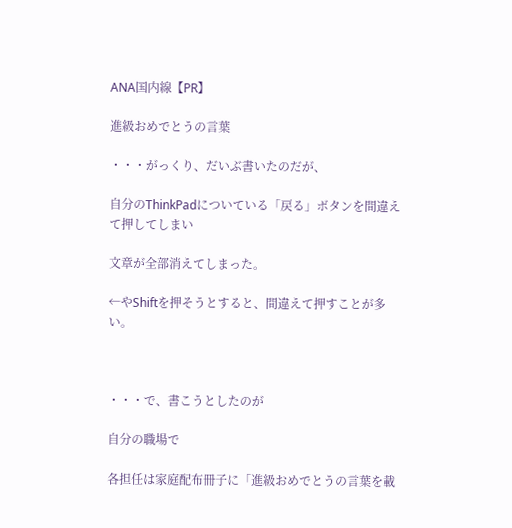ANA国内線【PR】

進級おめでとうの言葉

・・・がっくり、だいぶ書いたのだが、

自分のThinkPadについている「戻る」ボタンを間違えて押してしまい

文章が全部消えてしまった。

←やShiftを押そうとすると、間違えて押すことが多い。



・・・で、書こうとしたのが

自分の職場で

各担任は家庭配布冊子に「進級おめでとうの言葉を載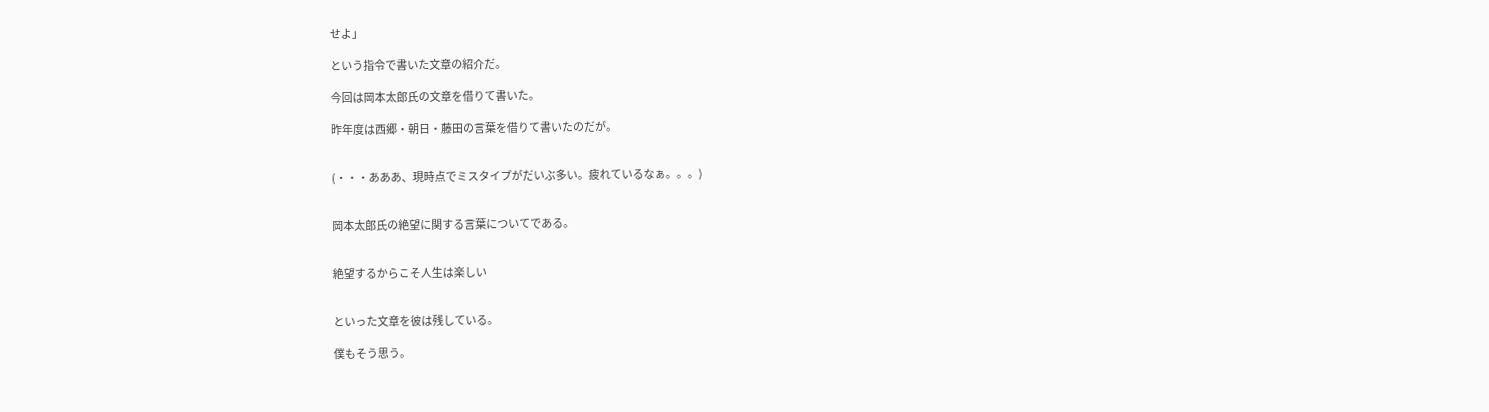せよ」

という指令で書いた文章の紹介だ。

今回は岡本太郎氏の文章を借りて書いた。

昨年度は西郷・朝日・藤田の言葉を借りて書いたのだが。


(・・・あああ、現時点でミスタイプがだいぶ多い。疲れているなぁ。。。)


岡本太郎氏の絶望に関する言葉についてである。


絶望するからこそ人生は楽しい


といった文章を彼は残している。

僕もそう思う。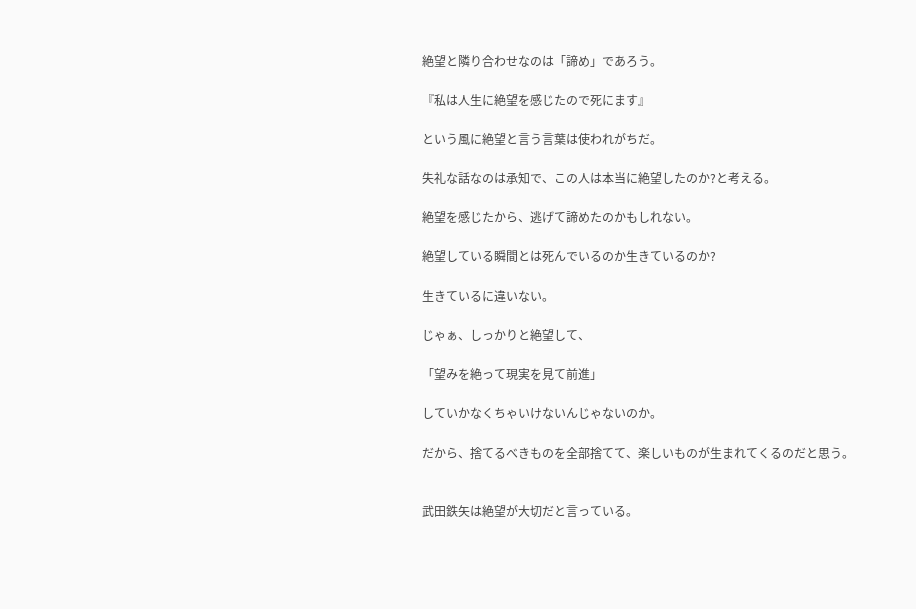絶望と隣り合わせなのは「諦め」であろう。

『私は人生に絶望を感じたので死にます』

という風に絶望と言う言葉は使われがちだ。

失礼な話なのは承知で、この人は本当に絶望したのか?と考える。

絶望を感じたから、逃げて諦めたのかもしれない。

絶望している瞬間とは死んでいるのか生きているのか?

生きているに違いない。

じゃぁ、しっかりと絶望して、

「望みを絶って現実を見て前進」

していかなくちゃいけないんじゃないのか。

だから、捨てるべきものを全部捨てて、楽しいものが生まれてくるのだと思う。


武田鉄矢は絶望が大切だと言っている。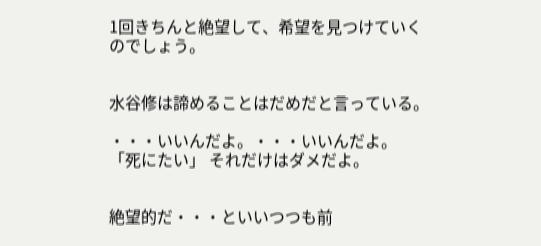1回きちんと絶望して、希望を見つけていくのでしょう。


水谷修は諦めることはだめだと言っている。

・・・いいんだよ。・・・いいんだよ。 「死にたい」 それだけはダメだよ。


絶望的だ・・・といいつつも前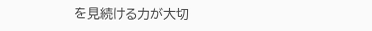を見続ける力が大切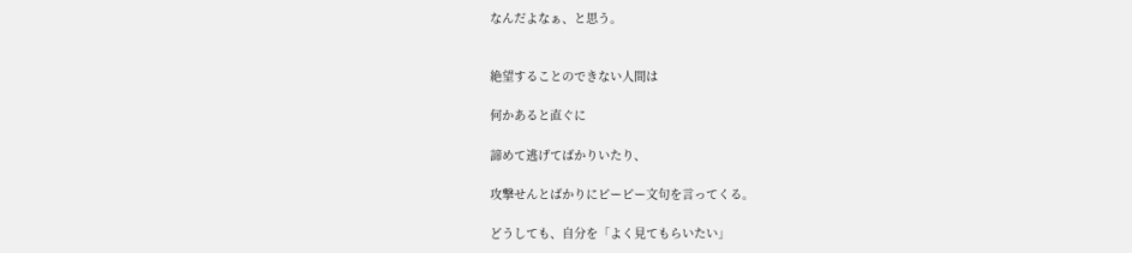なんだよなぁ、と思う。


絶望することのできない人間は

何かあると直ぐに

諦めて逃げてばかりいたり、

攻撃せんとばかりにピーピー文句を言ってくる。

どうしても、自分を「よく見てもらいたい」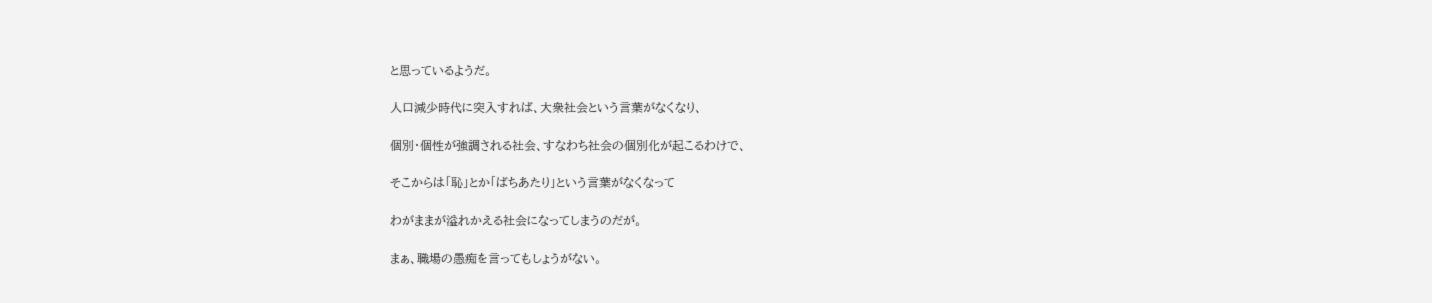と思っているようだ。

人口減少時代に突入すれば、大衆社会という言葉がなくなり、

個別・個性が強調される社会、すなわち社会の個別化が起こるわけで、

そこからは「恥」とか「ばちあたり」という言葉がなくなって

わがままが溢れかえる社会になってしまうのだが。

まぁ、職場の愚痴を言ってもしょうがない。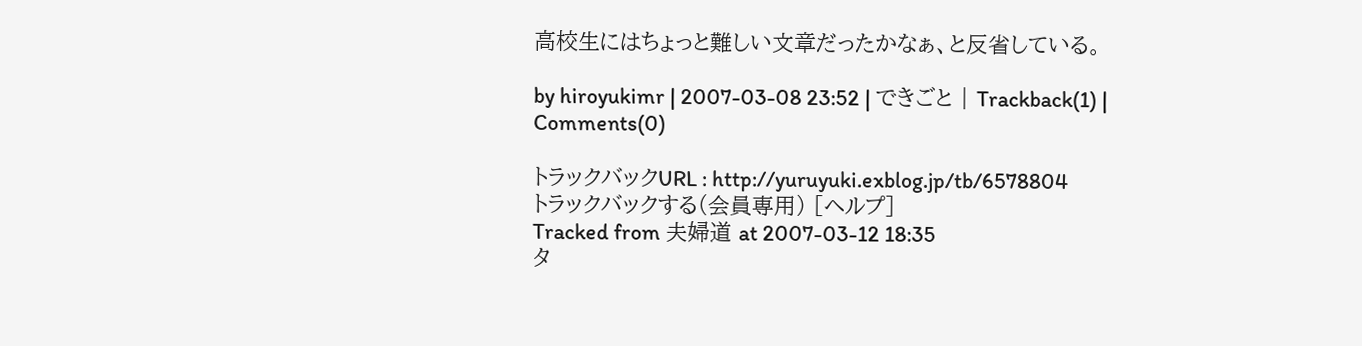高校生にはちょっと難しい文章だったかなぁ、と反省している。

by hiroyukimr | 2007-03-08 23:52 | できごと | Trackback(1) | Comments(0)

トラックバックURL : http://yuruyuki.exblog.jp/tb/6578804
トラックバックする(会員専用) [ヘルプ]
Tracked from 夫婦道 at 2007-03-12 18:35
タ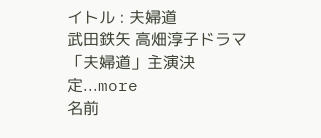イトル : 夫婦道
武田鉄矢 高畑淳子ドラマ「夫婦道」主演決定...more
名前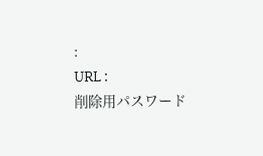:
URL :
削除用パスワード